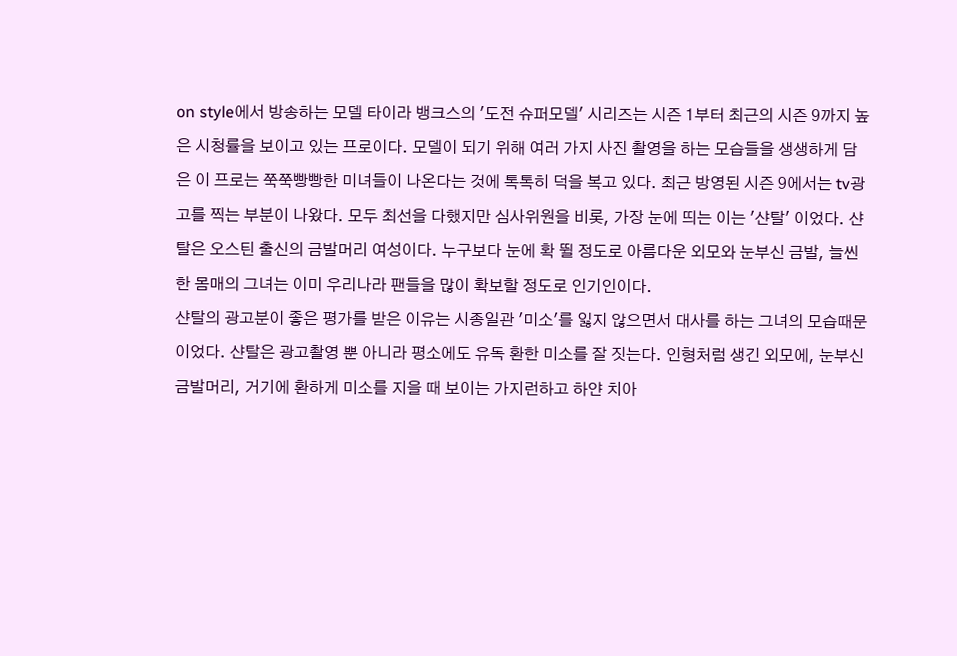on style에서 방송하는 모델 타이라 뱅크스의 '도전 슈퍼모델' 시리즈는 시즌 1부터 최근의 시즌 9까지 높은 시청률을 보이고 있는 프로이다. 모델이 되기 위해 여러 가지 사진 촬영을 하는 모습들을 생생하게 담은 이 프로는 쭉쭉빵빵한 미녀들이 나온다는 것에 톡톡히 덕을 복고 있다. 최근 방영된 시즌 9에서는 tv광고를 찍는 부분이 나왔다. 모두 최선을 다했지만 심사위원을 비롯, 가장 눈에 띄는 이는 '샨탈' 이었다. 샨탈은 오스틴 출신의 금발머리 여성이다. 누구보다 눈에 확 뛸 정도로 아름다운 외모와 눈부신 금발, 늘씬한 몸매의 그녀는 이미 우리나라 팬들을 많이 확보할 정도로 인기인이다.
샨탈의 광고분이 좋은 평가를 받은 이유는 시종일관 '미소'를 잃지 않으면서 대사를 하는 그녀의 모습때문이었다. 샨탈은 광고촬영 뿐 아니라 평소에도 유독 환한 미소를 잘 짓는다. 인형처럼 생긴 외모에, 눈부신 금발머리, 거기에 환하게 미소를 지을 때 보이는 가지런하고 하얀 치아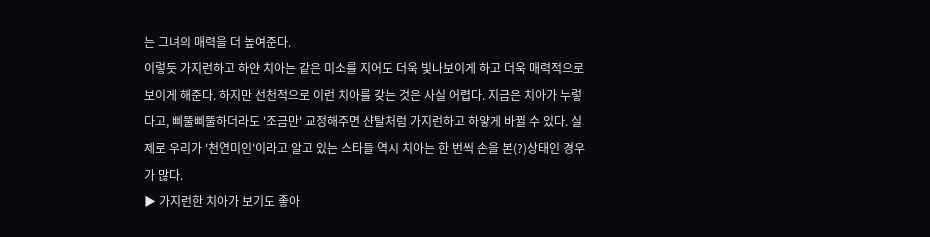는 그녀의 매력을 더 높여준다.
이렇듯 가지런하고 하얀 치아는 같은 미소를 지어도 더욱 빛나보이게 하고 더욱 매력적으로 보이게 해준다. 하지만 선천적으로 이런 치아를 갖는 것은 사실 어렵다. 지금은 치아가 누렇다고, 삐뚤삐뚤하더라도 '조금만' 교정해주면 샨탈처럼 가지런하고 하얗게 바뀔 수 있다. 실제로 우리가 '천연미인'이라고 알고 있는 스타들 역시 치아는 한 번씩 손을 본(?)상태인 경우가 많다.
▶ 가지런한 치아가 보기도 좋아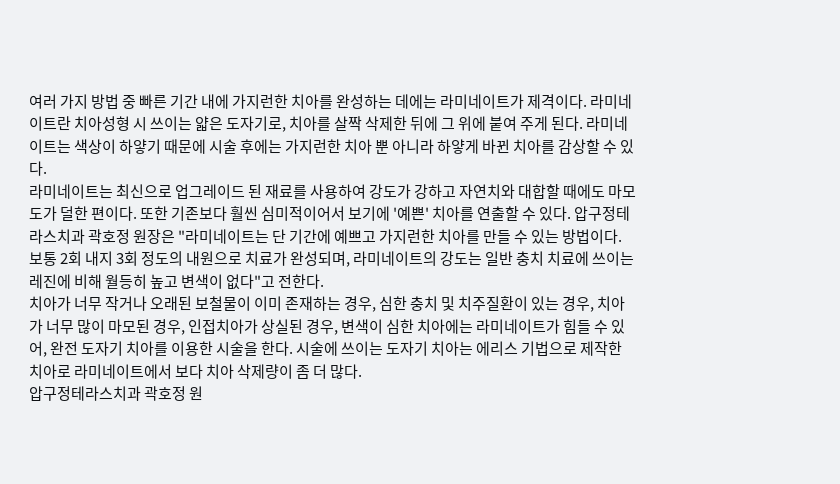여러 가지 방법 중 빠른 기간 내에 가지런한 치아를 완성하는 데에는 라미네이트가 제격이다. 라미네이트란 치아성형 시 쓰이는 얇은 도자기로, 치아를 살짝 삭제한 뒤에 그 위에 붙여 주게 된다. 라미네이트는 색상이 하얗기 때문에 시술 후에는 가지런한 치아 뿐 아니라 하얗게 바뀐 치아를 감상할 수 있다.
라미네이트는 최신으로 업그레이드 된 재료를 사용하여 강도가 강하고 자연치와 대합할 때에도 마모도가 덜한 편이다. 또한 기존보다 훨씬 심미적이어서 보기에 '예쁜' 치아를 연출할 수 있다. 압구정테라스치과 곽호정 원장은 "라미네이트는 단 기간에 예쁘고 가지런한 치아를 만들 수 있는 방법이다. 보통 2회 내지 3회 정도의 내원으로 치료가 완성되며, 라미네이트의 강도는 일반 충치 치료에 쓰이는 레진에 비해 월등히 높고 변색이 없다"고 전한다.
치아가 너무 작거나 오래된 보철물이 이미 존재하는 경우, 심한 충치 및 치주질환이 있는 경우, 치아가 너무 많이 마모된 경우, 인접치아가 상실된 경우, 변색이 심한 치아에는 라미네이트가 힘들 수 있어, 완전 도자기 치아를 이용한 시술을 한다. 시술에 쓰이는 도자기 치아는 에리스 기법으로 제작한 치아로 라미네이트에서 보다 치아 삭제량이 좀 더 많다.
압구정테라스치과 곽호정 원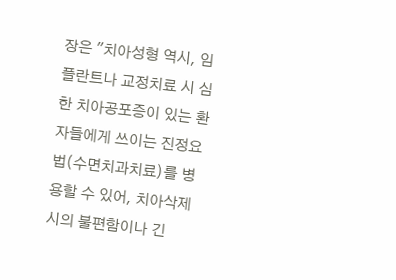장은 "치아성형 역시, 임플란트나 교정치료 시 심한 치아공포증이 있는 환자들에게 쓰이는 진정요법(수면치과치료)를 병용할 수 있어, 치아삭제 시의 불편함이나 긴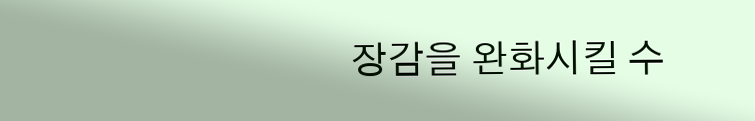장감을 완화시킬 수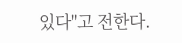있다"고 전한다.